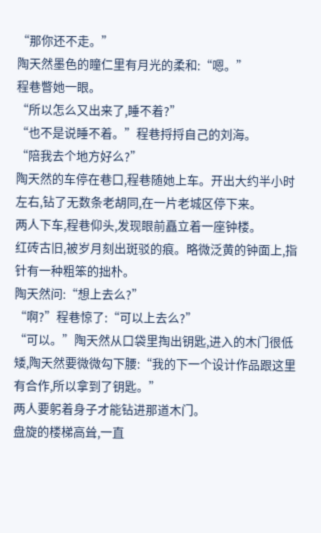“那你还不走。”
陶天然墨色的瞳仁里有月光的柔和:“嗯。”
程巷瞥她一眼。
“所以怎么又出来了,睡不着?”
“也不是说睡不着。”程巷捋捋自己的刘海。
“陪我去个地方好么?”
陶天然的车停在巷口,程巷随她上车。开出大约半小时左右,钻了无数条老胡同,在一片老城区停下来。
两人下车,程巷仰头,发现眼前矗立着一座钟楼。
红砖古旧,被岁月刻出斑驳的痕。略微泛黄的钟面上,指针有一种粗笨的拙朴。
陶天然问:“想上去么?”
“啊?”程巷惊了:“可以上去么?”
“可以。”陶天然从口袋里掏出钥匙,进入的木门很低矮,陶天然要微微勾下腰:“我的下一个设计作品跟这里有合作,所以拿到了钥匙。”
两人要躬着身子才能钻进那道木门。
盘旋的楼梯高耸,一直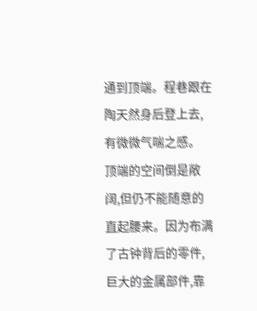通到顶端。程巷跟在陶天然身后登上去,有微微气喘之感。
顶端的空间倒是敞阔,但仍不能随意的直起腰来。因为布满了古钟背后的零件,巨大的金属部件,靠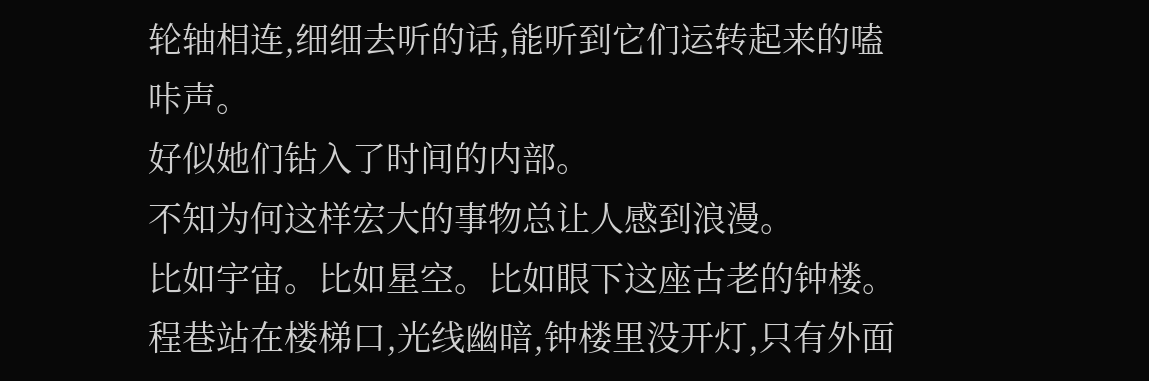轮轴相连,细细去听的话,能听到它们运转起来的嗑咔声。
好似她们钻入了时间的内部。
不知为何这样宏大的事物总让人感到浪漫。
比如宇宙。比如星空。比如眼下这座古老的钟楼。
程巷站在楼梯口,光线幽暗,钟楼里没开灯,只有外面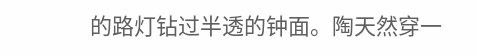的路灯钻过半透的钟面。陶天然穿一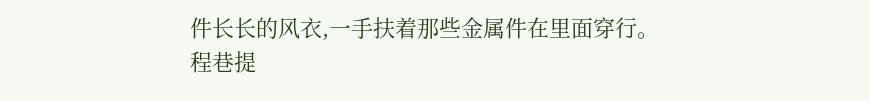件长长的风衣,一手扶着那些金属件在里面穿行。
程巷提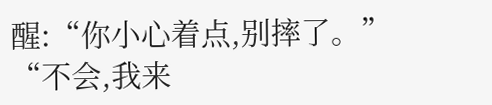醒:“你小心着点,别摔了。”
“不会,我来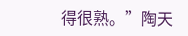得很熟。”陶天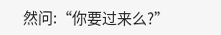然问:“你要过来么?”